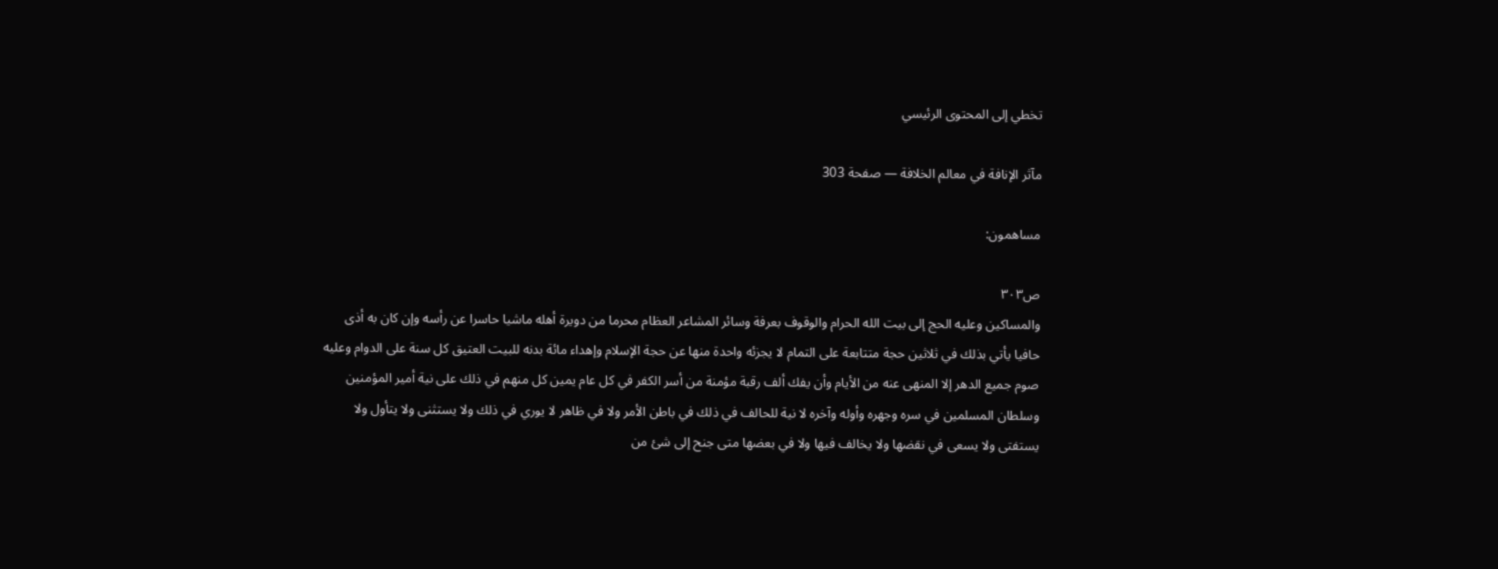تخطي إلى المحتوى الرئيسي

مآثر الإنافة في معالم الخلافة — صفحة 303

مساهمون:

ص٣٠٣
والمساكين وعليه الحج إلى بيت الله الحرام والوقوف بعرفة وسائر المشاعر العظام محرما من دويرة أهله ماشيا حاسرا عن رأسه وإن كان به أذى حافيا يأتي بذلك في ثلاثين حجة متتابعة على التمام لا يجزئه واحدة منها عن حجة الإسلام وإهداء مائة بدنه للبيت العتيق كل سنة على الدوام وعليه صوم جميع الدهر إلا المنهى عنه من الأيام وأن يفك ألف رقبة مؤمنة من أسر الكفر في كل عام يمين كل منهم في ذلك على نية أمير المؤمنين وسلطان المسلمين في سره وجهره وأوله وآخره لا نية للحالف في ذلك في باطن الأمر ولا في ظاهر لا يوري في ذلك ولا يستثنى ولا يتأول ولا يستفتى ولا يسعى في نقضها ولا يخالف فيها ولا في بعضها متى جنح إلى شئ من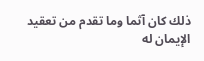ذلك كان آثما وما تقدم من تعقيد الإيمان له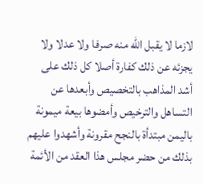لازما لا يقبل الله منه صرفا ولا عدلا ولا يجزئه عن ذلك كفارة أصلا كل ذلك على أشد المذاهب بالتخصيص وأبعدها عن التساهل والترخيص وأمضوها بيعة ميمونة باليمن مبتدأة بالنجح مقرونة وأشهدوا عليهم بذلك من حضر مجلس هذا العقد من الأئمة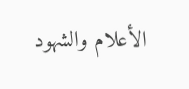الأعلام والشهود